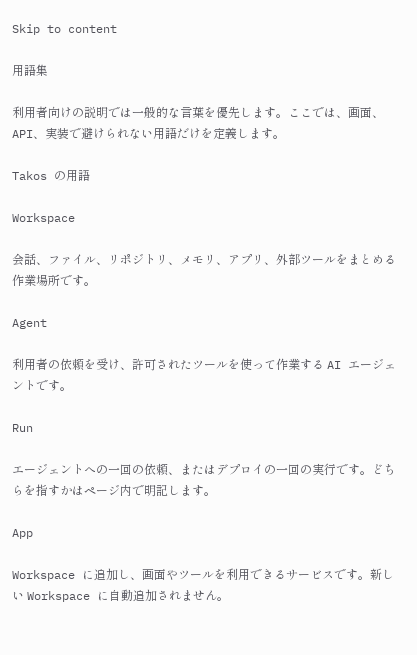Skip to content

用語集

利用者向けの説明では一般的な言葉を優先します。ここでは、画面、API、実装で避けられない用語だけを定義します。

Takos の用語

Workspace

会話、ファイル、リポジトリ、メモリ、アプリ、外部ツールをまとめる作業場所です。

Agent

利用者の依頼を受け、許可されたツールを使って作業する AI エージェントです。

Run

エージェントへの一回の依頼、またはデプロイの一回の実行です。どちらを指すかはページ内で明記します。

App

Workspace に追加し、画面やツールを利用できるサービスです。新しい Workspace に自動追加されません。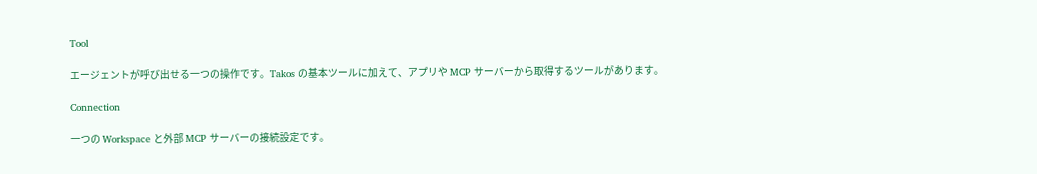Tool

エージェントが呼び出せる一つの操作です。Takos の基本ツールに加えて、アプリや MCP サーバーから取得するツールがあります。

Connection

一つの Workspace と外部 MCP サーバーの接続設定です。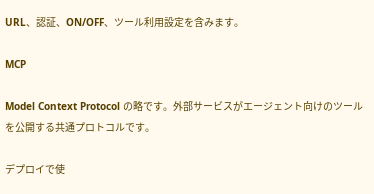URL、認証、ON/OFF、ツール利用設定を含みます。

MCP

Model Context Protocol の略です。外部サービスがエージェント向けのツールを公開する共通プロトコルです。

デプロイで使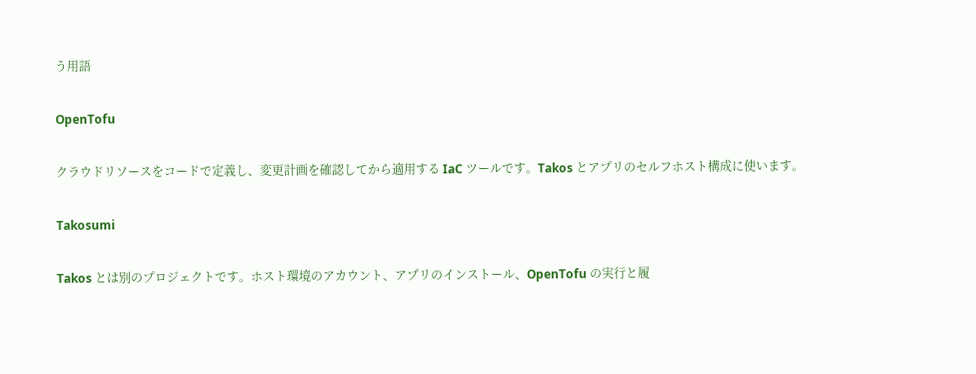う用語

OpenTofu

クラウドリソースをコードで定義し、変更計画を確認してから適用する IaC ツールです。Takos とアプリのセルフホスト構成に使います。

Takosumi

Takos とは別のプロジェクトです。ホスト環境のアカウント、アプリのインストール、OpenTofu の実行と履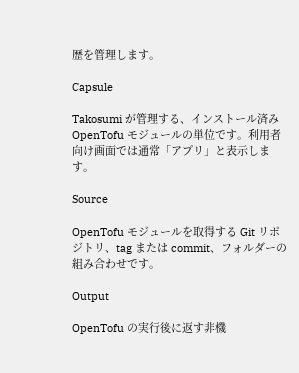歴を管理します。

Capsule

Takosumi が管理する、インストール済み OpenTofu モジュールの単位です。利用者向け画面では通常「アプリ」と表示します。

Source

OpenTofu モジュールを取得する Git リポジトリ、tag または commit、フォルダーの組み合わせです。

Output

OpenTofu の実行後に返す非機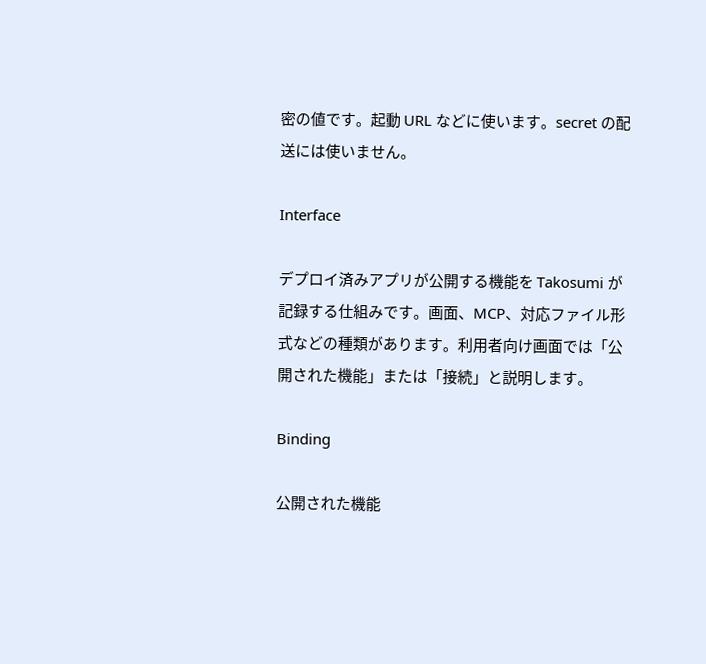密の値です。起動 URL などに使います。secret の配送には使いません。

Interface

デプロイ済みアプリが公開する機能を Takosumi が記録する仕組みです。画面、MCP、対応ファイル形式などの種類があります。利用者向け画面では「公開された機能」または「接続」と説明します。

Binding

公開された機能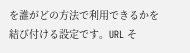を誰がどの方法で利用できるかを結び付ける設定です。URL そ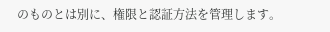のものとは別に、権限と認証方法を管理します。